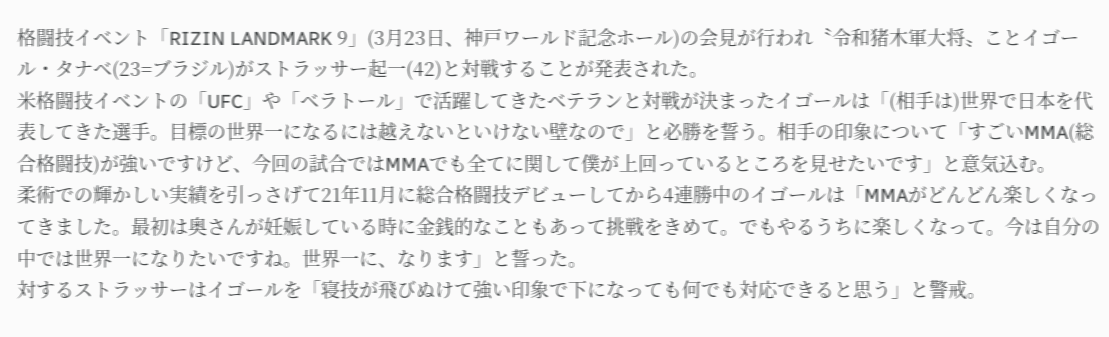格闘技イベント「RIZIN LANDMARK 9」(3月23日、神戸ワールド記念ホール)の会見が行われ〝令和猪木軍大将〟ことイゴール・タナベ(23=ブラジル)がストラッサー起一(42)と対戦することが発表された。
米格闘技イベントの「UFC」や「ベラトール」で活躍してきたベテランと対戦が決まったイゴールは「(相手は)世界で日本を代表してきた選手。目標の世界一になるには越えないといけない壁なので」と必勝を誓う。相手の印象について「すごいMMA(総合格闘技)が強いですけど、今回の試合ではMMAでも全てに関して僕が上回っているところを見せたいです」と意気込む。
柔術での輝かしい実績を引っさげて21年11月に総合格闘技デビューしてから4連勝中のイゴールは「MMAがどんどん楽しくなってきました。最初は奥さんが妊娠している時に金銭的なこともあって挑戦をきめて。でもやるうちに楽しくなって。今は自分の中では世界一になりたいですね。世界一に、なります」と誓った。
対するストラッサーはイゴールを「寝技が飛びぬけて強い印象で下になっても何でも対応できると思う」と警戒。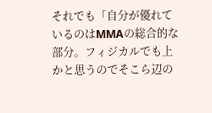それでも「自分が優れているのはMMAの総合的な部分。フィジカルでも上かと思うのでそこら辺の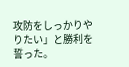攻防をしっかりやりたい」と勝利を誓った。